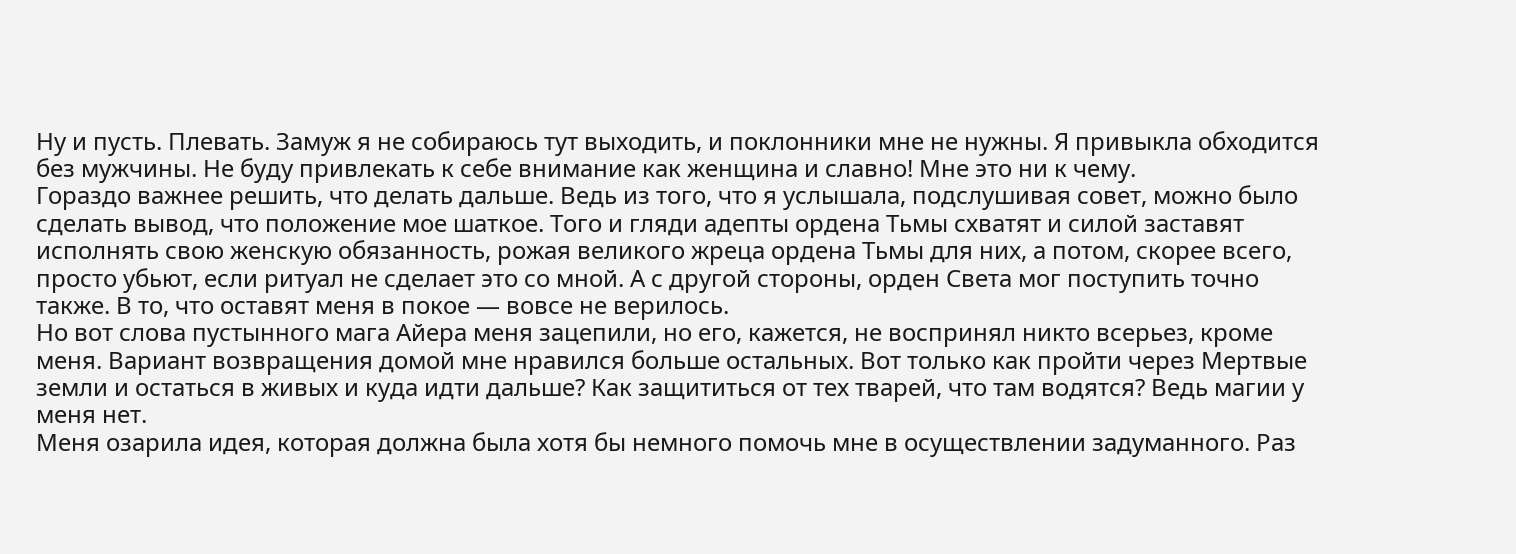Ну и пусть. Плевать. Замуж я не собираюсь тут выходить, и поклонники мне не нужны. Я привыкла обходится без мужчины. Не буду привлекать к себе внимание как женщина и славно! Мне это ни к чему.
Гораздо важнее решить, что делать дальше. Ведь из того, что я услышала, подслушивая совет, можно было сделать вывод, что положение мое шаткое. Того и гляди адепты ордена Тьмы схватят и силой заставят исполнять свою женскую обязанность, рожая великого жреца ордена Тьмы для них, а потом, скорее всего, просто убьют, если ритуал не сделает это со мной. А с другой стороны, орден Света мог поступить точно также. В то, что оставят меня в покое — вовсе не верилось.
Но вот слова пустынного мага Айера меня зацепили, но его, кажется, не воспринял никто всерьез, кроме меня. Вариант возвращения домой мне нравился больше остальных. Вот только как пройти через Мертвые земли и остаться в живых и куда идти дальше? Как защититься от тех тварей, что там водятся? Ведь магии у меня нет.
Меня озарила идея, которая должна была хотя бы немного помочь мне в осуществлении задуманного. Раз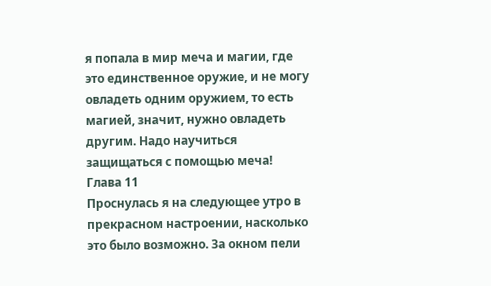я попала в мир меча и магии, где это единственное оружие, и не могу овладеть одним оружием, то есть магией, значит, нужно овладеть другим. Надо научиться защищаться с помощью меча!
Глава 11
Проснулась я на следующее утро в прекрасном настроении, насколько это было возможно. За окном пели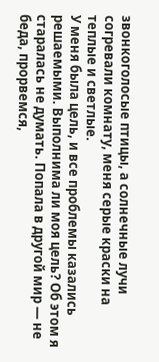звонкоголосые птицы, а солнечные лучи согревали комнату, меня серые краски на теплые и светлые.
У меня была цель, и все проблемы казались решаемыми. Выполнима ли моя цель? Об этом я старалась не думать. Попала в другой мир — не беда, прорвемся,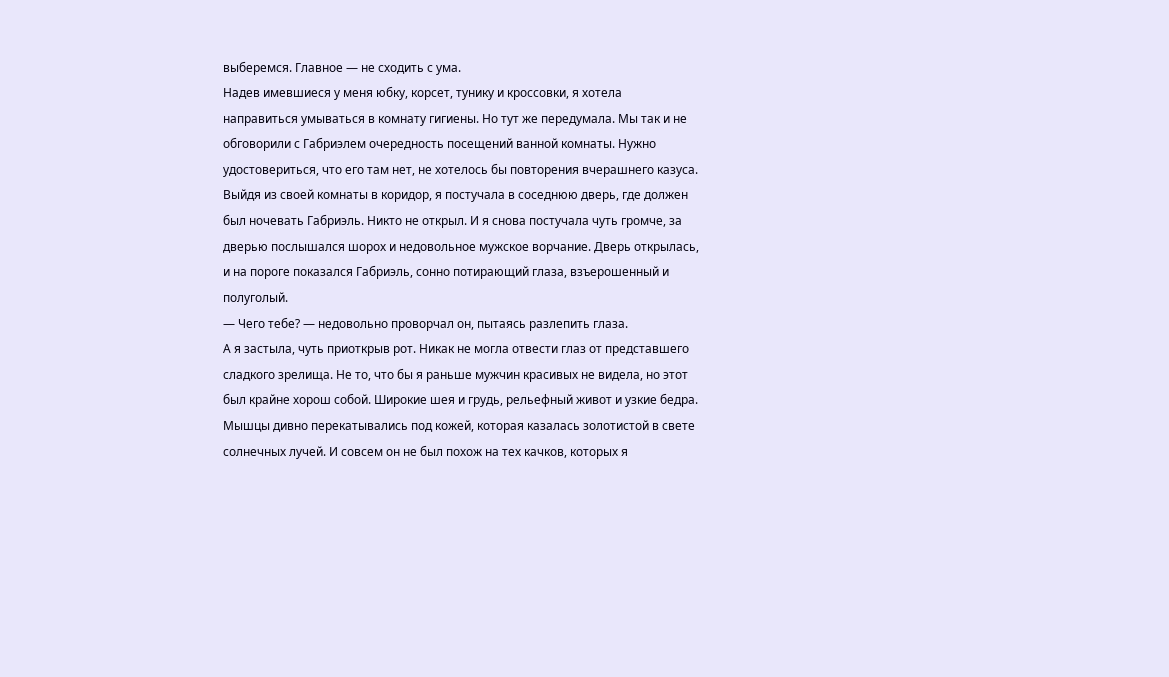выберемся. Главное — не сходить с ума.
Надев имевшиеся у меня юбку, корсет, тунику и кроссовки, я хотела направиться умываться в комнату гигиены. Но тут же передумала. Мы так и не обговорили с Габриэлем очередность посещений ванной комнаты. Нужно удостовериться, что его там нет, не хотелось бы повторения вчерашнего казуса.
Выйдя из своей комнаты в коридор, я постучала в соседнюю дверь, где должен был ночевать Габриэль. Никто не открыл. И я снова постучала чуть громче, за дверью послышался шорох и недовольное мужское ворчание. Дверь открылась, и на пороге показался Габриэль, сонно потирающий глаза, взъерошенный и полуголый.
— Чего тебе? — недовольно проворчал он, пытаясь разлепить глаза.
А я застыла, чуть приоткрыв рот. Никак не могла отвести глаз от представшего сладкого зрелища. Не то, что бы я раньше мужчин красивых не видела, но этот был крайне хорош собой. Широкие шея и грудь, рельефный живот и узкие бедра. Мышцы дивно перекатывались под кожей, которая казалась золотистой в свете солнечных лучей. И совсем он не был похож на тех качков, которых я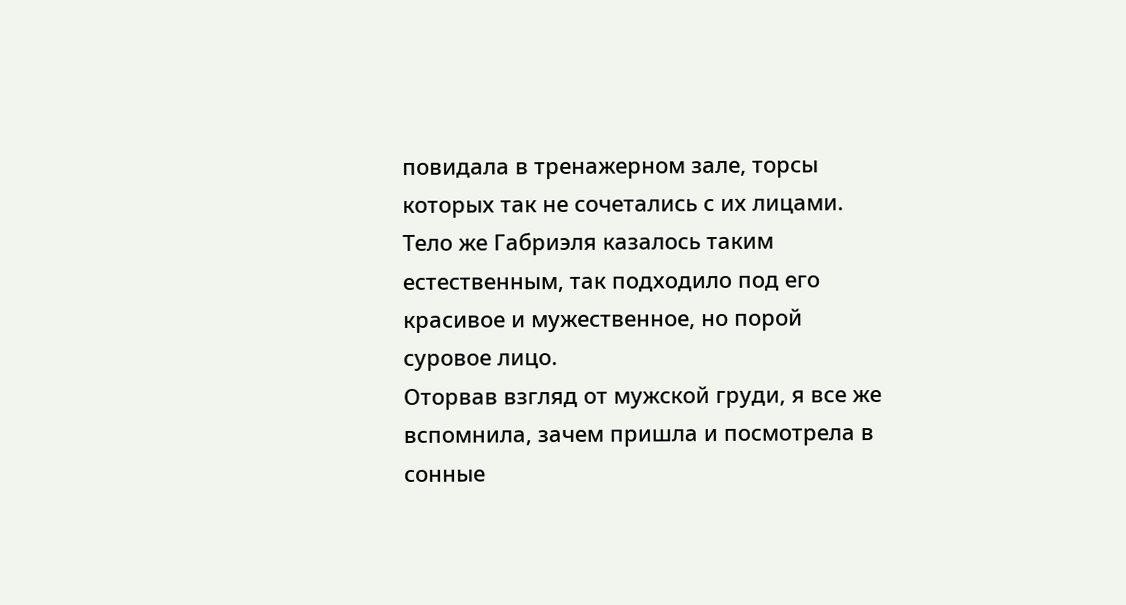повидала в тренажерном зале, торсы которых так не сочетались с их лицами. Тело же Габриэля казалось таким естественным, так подходило под его красивое и мужественное, но порой суровое лицо.
Оторвав взгляд от мужской груди, я все же вспомнила, зачем пришла и посмотрела в сонные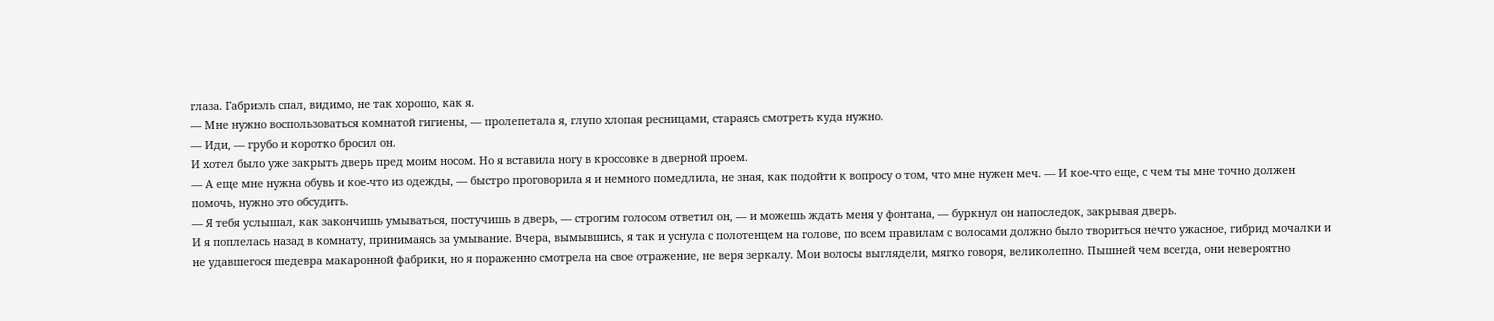глаза. Габриэль спал, видимо, не так хорошо, как я.
— Мне нужно воспользоваться комнатой гигиены, — пролепетала я, глупо хлопая ресницами, стараясь смотреть куда нужно.
— Иди, — грубо и коротко бросил он.
И хотел было уже закрыть дверь пред моим носом. Но я вставила ногу в кроссовке в дверной проем.
— А еще мне нужна обувь и кое-что из одежды, — быстро проговорила я и немного помедлила, не зная, как подойти к вопросу о том, что мне нужен меч. — И кое-что еще, с чем ты мне точно должен помочь, нужно это обсудить.
— Я тебя услышал, как закончишь умываться, постучишь в дверь, — строгим голосом ответил он, — и можешь ждать меня у фонтана, — буркнул он напоследок, закрывая дверь.
И я поплелась назад в комнату, принимаясь за умывание. Вчера, вымывшись, я так и уснула с полотенцем на голове, по всем правилам с волосами должно было твориться нечто ужасное, гибрид мочалки и не удавшегося шедевра макаронной фабрики, но я пораженно смотрела на свое отражение, не веря зеркалу. Мои волосы выглядели, мягко говоря, великолепно. Пышней чем всегда, они невероятно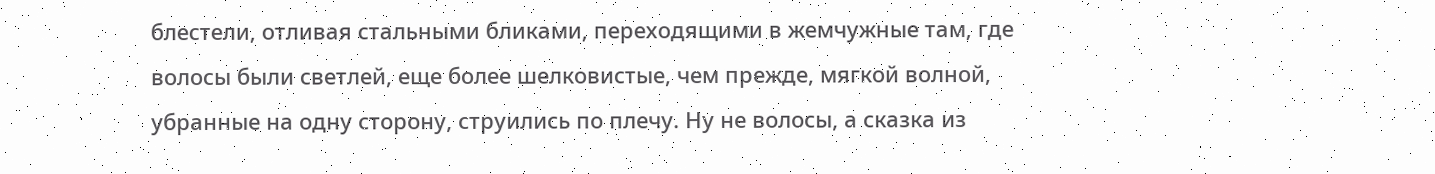блестели, отливая стальными бликами, переходящими в жемчужные там, где волосы были светлей, еще более шелковистые, чем прежде, мягкой волной, убранные на одну сторону, струились по плечу. Ну не волосы, а сказка из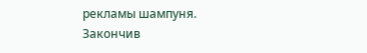рекламы шампуня.
Закончив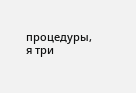процедуры, я три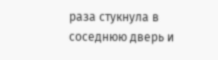раза стукнула в соседнюю дверь и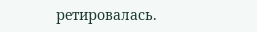ретировалась.